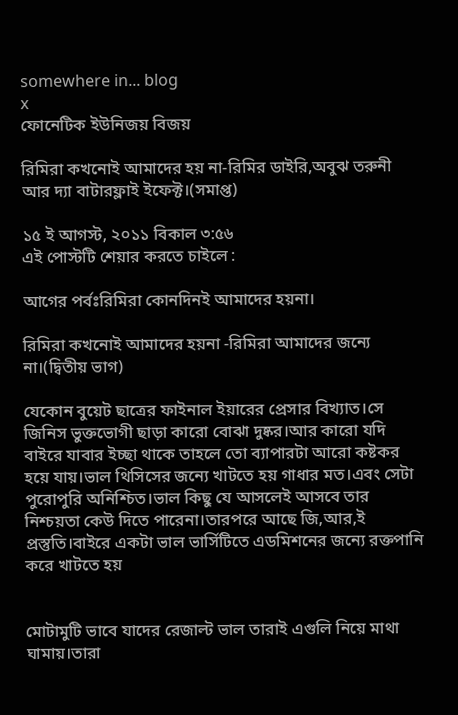somewhere in... blog
x
ফোনেটিক ইউনিজয় বিজয়

রিমিরা কখনোই আমাদের হয় না-রিমির ডাইরি,অবুঝ তরুনী আর দ্যা বাটারফ্লাই ইফেক্ট।(সমাপ্ত)

১৫ ই আগস্ট, ২০১১ বিকাল ৩:৫৬
এই পোস্টটি শেয়ার করতে চাইলে :

আগের পর্বঃরিমিরা কোনদিনই আমাদের হয়না।

রিমিরা কখনোই আমাদের হয়না -রিমিরা আমাদের জন্যে না।(দ্বিতীয় ভাগ)

যেকোন বুয়েট ছাত্রের ফাইনাল ইয়ারের প্রেসার বিখ্যাত।সে জিনিস ভুক্তভোগী ছাড়া কারো বোঝা দুষ্কর।আর কারো যদি বাইরে যাবার ইচ্ছা থাকে তাহলে তো ব্যাপারটা আরো কষ্টকর হয়ে যায়।ভাল থিসিসের জন্যে খাটতে হয় গাধার মত।এবং সেটা পুরোপুরি অনিশ্চিত।ভাল কিছু যে আসলেই আসবে তার নিশ্চয়তা কেউ দিতে পারেনা।তারপরে আছে জি,আর,ই প্রস্তুতি।বাইরে একটা ভাল ভার্সিটিতে এডমিশনের জন্যে রক্তপানি করে খাটতে হয়


মোটামুটি ভাবে যাদের রেজাল্ট ভাল তারাই এগুলি নিয়ে মাথা ঘামায়।তারা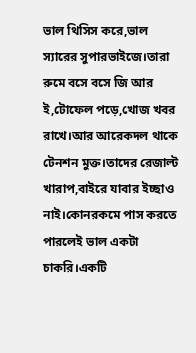ভাল থিসিস করে,ভাল স্যারের সুপারভাইজে।তারা রুমে বসে বসে জি আর ই,টোফেল পড়ে,খোজ খবর রাখে।আর আরেকদল থাকে টেনশন মুক্ত।তাদের রেজাল্ট খারাপ,বাইরে যাবার ইচ্ছাও নাই।কোনরকমে পাস করতে পারলেই ভাল একটা চাকরি।একটি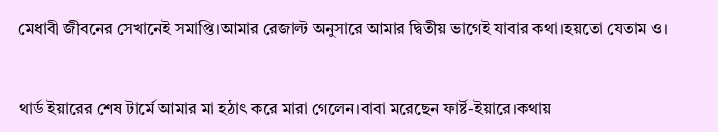মেধাবী জীবনের সেখানেই সমাপ্তি।আমার রেজাল্ট অনুসারে আমার দ্বিতীয় ভাগেই যাবার কথা।হয়তো যেতাম ও।


থার্ড ইয়ারের শেষ টার্মে আমার মা হঠাৎ করে মারা গেলেন।বাবা মরেছেন ফার্ষ্ট-ইয়ারে।কথায়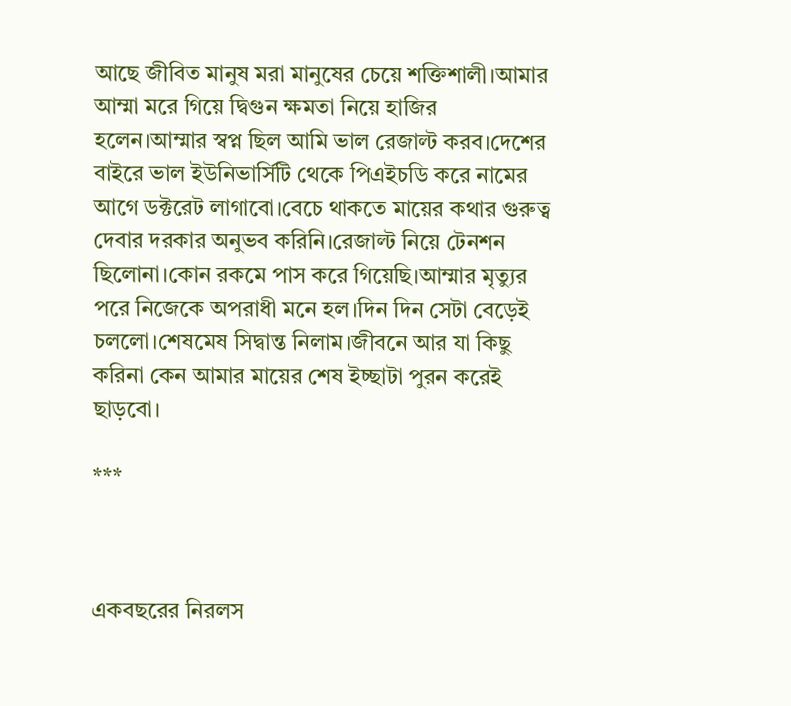আছে জীবিত মানুষ মরা মানুষের চেয়ে শক্তিশালী।আমার আম্মা মরে গিয়ে দ্বিগুন ক্ষমতা নিয়ে হাজির হলেন।আম্মার স্বপ্ন ছিল আমি ভাল রেজাল্ট করব।দেশের বাইরে ভাল ইউনিভার্সিটি থেকে পিএইচডি করে নামের আগে ডক্টরেট লাগাবো।বেচে থাকতে মায়ের কথার গুরুত্ব দেবার দরকার অনুভব করিনি।রেজাল্ট নিয়ে টেনশন ছিলোনা।কোন রকমে পাস করে গিয়েছি।আম্মার মৃত্যুর পরে নিজেকে অপরাধী মনে হল।দিন দিন সেটা বেড়েই চললো।শেষমেষ সিদ্বান্ত নিলাম।জীবনে আর যা কিছু করিনা কেন আমার মায়ের শেষ ইচ্ছাটা পুরন করেই ছাড়বো।

***



একবছরের নিরলস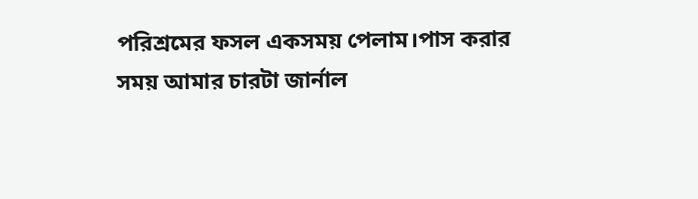পরিশ্রমের ফসল একসময় পেলাম।পাস করার সময় আমার চারটা জার্নাল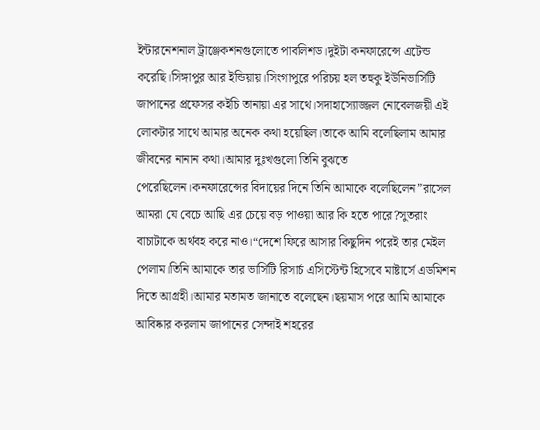ইন্টারনেশনাল ট্রাঞ্জেকশনগুলোতে পাবলিশড।দুইটা কনফারেন্সে এটেন্ড করেছি।সিঙ্গাপুর আর ইন্ডিয়ায়।সিংগাপুরে পরিচয় হল তহুকু ইউনিভার্সিটি জাপানের প্রফেসর কইচি তানায়া এর সাথে।সদাহাস্যোজ্জল নোবেলজয়ী এই লোকটার সাথে আমার অনেক কথা হয়েছিল।তাকে আমি বলেছিলাম আমার জীবনের নানান কথা।আমার দুঃখগুলো তিনি বুঝতে পেরেছিলেন।কনফারেন্সের বিদায়ের দিনে তিনি আমাকে বলেছিলেন”রাসেল আমরা যে বেচে আছি এর চেয়ে বড় পাওয়া আর কি হতে পারে?সুতরাং বাচাটাকে অর্থবহ করে নাও।“দেশে ফিরে আসার কিছুদিন পরেই তার মেইল পেলাম।তিনি আমাকে তার ভার্সিটি রিসার্চ এসিস্টেন্ট হিসেবে মাষ্টার্সে এডমিশন দিতে আগ্রহী।আমার মতামত জানাতে বলেছেন।ছয়মাস পরে আমি আমাকে আবিষ্কার করলাম জাপানের সেন্দাই শহরের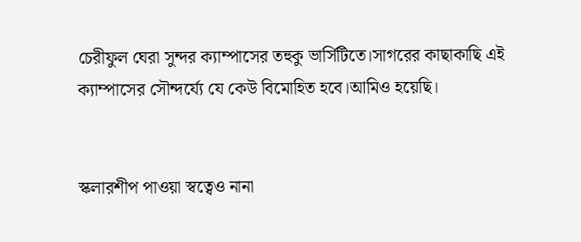চেরীফুল ঘেরা সুন্দর ক্যাম্পাসের তহুকু ভার্সিটিতে।সাগরের কাছাকাছি এই ক্যাম্পাসের সৌন্দর্য্যে যে কেউ বিমোহিত হবে।আমিও হয়েছি।


স্কলারশীপ পাওয়া স্বত্বেও নানা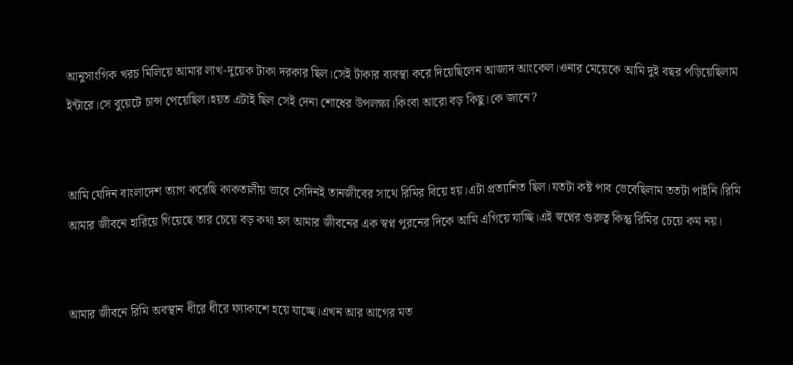আনুসাংগিক খরচ মিলিয়ে আমার লাখ-দুয়েক টাকা দরকার ছিল।সেই টাকার ব্যবস্থা করে দিয়েছিলেন আজাদ আংকেল।ওনার মেয়েকে আমি দুই বছর পড়িয়েছিলাম ইন্টারে।সে বুয়েটে চান্স পেয়েছিল।হয়ত এটাই ছিল সেই দেনা শোধের উপলক্ষ্য।কিংবা আরো বড় কিছু।কে জানে?


আমি যেদিন বাংলাদেশ ত্যাগ করেছি কাকতালীয় ভাবে সেদিনই তানজীবের সাথে রিমির বিয়ে হয়।এটা প্রত্যাশিত ছিল।যতটা কষ্ট পাব ভেবেছিলাম ততটা পাইনি।রিমি আমার জীবনে হারিয়ে গিয়েছে তার চেয়ে বড় কথা হল আমার জীবনের এক স্বপ্ন পুরনের দিকে আমি এগিয়ে যাচ্ছি।এই স্বপ্নের গুরুত্ব কিন্তু রিমির চেয়ে কম নয়।


আমার জীবনে রিমি অবস্থান ধীরে ধীরে ফ্যাকাশে হয়ে যাচ্ছে।এখন আর আগের মত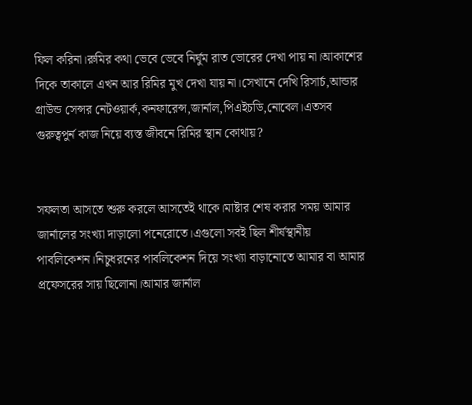ফিল করিনা।রুমির কথা ভেবে ভেবে নির্ঘুম রাত ভোরের দেখা পায় না।আকাশের দিকে তাকালে এখন আর রিমির মুখ দেখা যায় না।সেখানে দেখি রিসার্চ,আন্ডার গ্রাউন্ড সেন্সর নেটওয়ার্ক,কনফারেন্স,জার্নাল,পিএইচডি,নোবেল।এতসব গুরুত্বপুর্ন কাজ নিয়ে ব্যস্ত জীবনে রিমির স্থান কোথায়?


সফলতা আসতে শুরু করলে আসতেই থাকে।মাষ্টার শেষ করার সময় আমার জার্নালের সংখ্যা দাড়ালো পনেরোতে।এগুলো সবই ছিল শীর্ষস্থানীয় পাবলিকেশন।নিচুধরনের পাবলিকেশন দিয়ে সংখ্যা বাড়ানোতে আমার বা আমার প্রফেসরের সায় ছিলোনা।আমার জার্নাল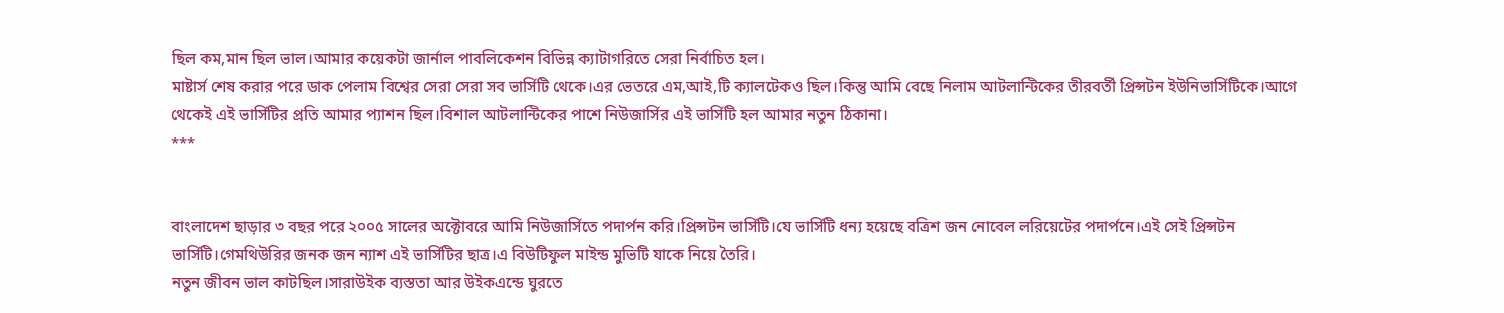ছিল কম,মান ছিল ভাল।আমার কয়েকটা জার্নাল পাবলিকেশন বিভিন্ন ক্যাটাগরিতে সেরা নির্বাচিত হল।
মাষ্টার্স শেষ করার পরে ডাক পেলাম বিশ্বের সেরা সেরা সব ভার্সিটি থেকে।এর ভেতরে এম,আই,টি ক্যালটেকও ছিল।কিন্তু আমি বেছে নিলাম আটলান্টিকের তীরবর্তী প্রিন্সটন ইউনিভার্সিটিকে।আগে থেকেই এই ভার্সিটির প্রতি আমার প্যাশন ছিল।বিশাল আটলান্টিকের পাশে নিউজার্সির এই ভার্সিটি হল আমার নতুন ঠিকানা।
***


বাংলাদেশ ছাড়ার ৩ বছর পরে ২০০৫ সালের অক্টোবরে আমি নিউজার্সিতে পদার্পন করি।প্রিন্সটন ভার্সিটি।যে ভার্সিটি ধন্য হয়েছে বত্রিশ জন নোবেল লরিয়েটের পদার্পনে।এই সেই প্রিন্সটন ভার্সিটি।গেমথিউরির জনক জন ন্যাশ এই ভার্সিটির ছাত্র।এ বিউটিফুল মাইন্ড মুভিটি যাকে নিয়ে তৈরি।
নতুন জীবন ভাল কাটছিল।সারাউইক ব্যস্ততা আর উইকএন্ডে ঘুরতে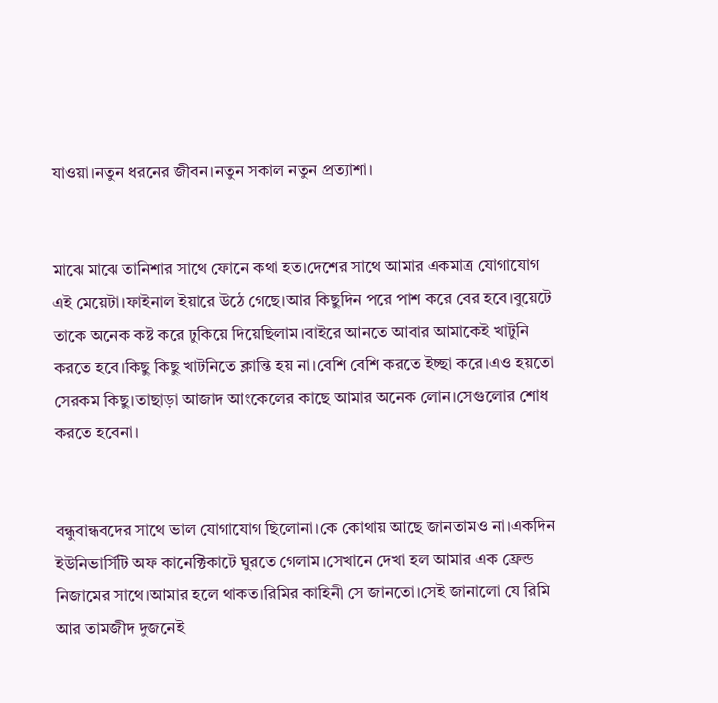যাওয়া।নতুন ধরনের জীবন।নতুন সকাল নতুন প্রত্যাশা।


মাঝে মাঝে তানিশার সাথে ফোনে কথা হত।দেশের সাথে আমার একমাত্র যোগাযোগ এই মেয়েটা।ফাইনাল ইয়ারে উঠে গেছে।আর কিছুদিন পরে পাশ করে বের হবে।বুয়েটে তাকে অনেক কষ্ট করে ঢুকিয়ে দিয়েছিলাম।বাইরে আনতে আবার আমাকেই খাটুনি করতে হবে।কিছু কিছু খাটনিতে ক্লান্তি হয় না।বেশি বেশি করতে ইচ্ছা করে।এও হয়তো সেরকম কিছু।তাছাড়া আজাদ আংকেলের কাছে আমার অনেক লোন।সেগুলোর শোধ করতে হবেনা।


বন্ধুবান্ধবদের সাথে ভাল যোগাযোগ ছিলোনা।কে কোথায় আছে জানতামও না।একদিন ইউনিভার্সিটি অফ কানেক্টিকাটে ঘুরতে গেলাম।সেখানে দেখা হল আমার এক ফ্রেন্ড নিজামের সাথে।আমার হলে থাকত।রিমির কাহিনী সে জানতো।সেই জানালো যে রিমি আর তামজীদ দুজনেই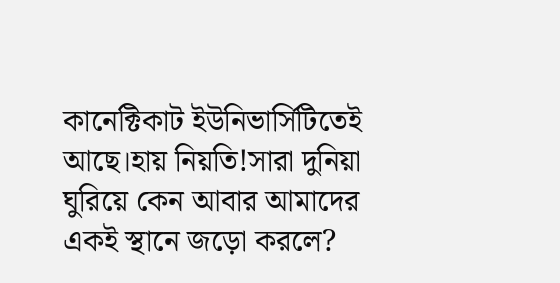কানেক্টিকাট ইউনিভার্সিটিতেই আছে।হায় নিয়তি!সারা দুনিয়া ঘুরিয়ে কেন আবার আমাদের একই স্থানে জড়ো করলে?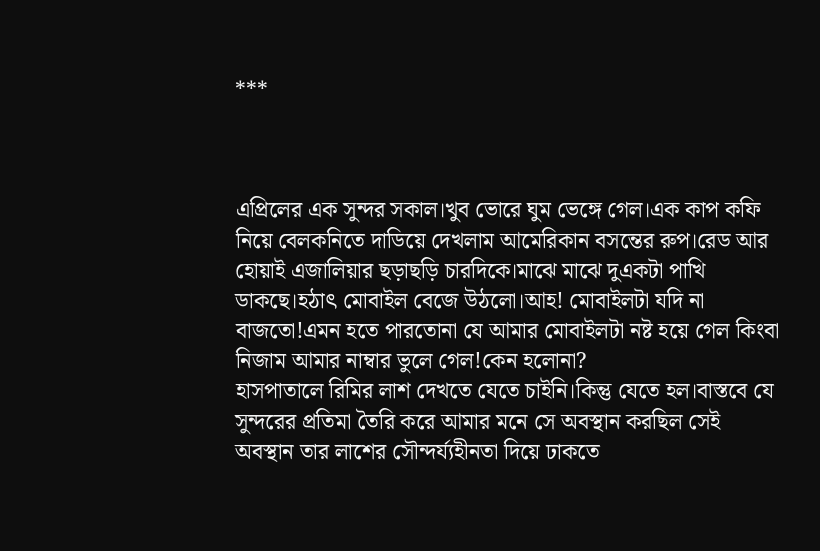***



এপ্রিলের এক সুন্দর সকাল।খুব ভোরে ঘুম ভেঙ্গে গেল।এক কাপ কফি নিয়ে বেলকনিতে দাডিয়ে দেখলাম আমেরিকান বসন্তের রুপ।রেড আর হোয়াই এজালিয়ার ছড়াছড়ি চারদিকে।মাঝে মাঝে দুএকটা পাখি ডাকছে।হঠাৎ মোবাইল বেজে উঠলো।আহ! মোবাইলটা যদি না বাজতো!এমন হতে পারতোনা যে আমার মোবাইলটা নষ্ট হয়ে গেল কিংবা নিজাম আমার নাম্বার ভুলে গেল!কেন হলোনা?
হাসপাতালে রিমির লাশ দেখতে যেতে চাইনি।কিন্তু যেতে হল।বাস্তবে যে সুন্দরের প্রতিমা তৈরি করে আমার মনে সে অবস্থান করছিল সেই অবস্থান তার লাশের সৌন্দর্য্যহীনতা দিয়ে ঢাকতে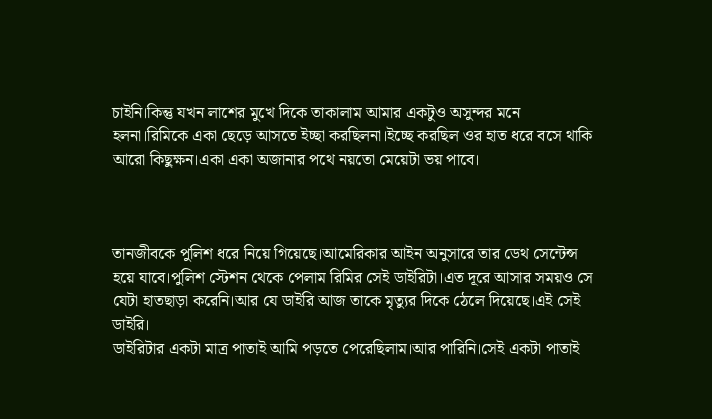চাইনি।কিন্তু যখন লাশের মুখে দিকে তাকালাম আমার একটুও অসুন্দর মনে হলনা।রিমিকে একা ছেড়ে আসতে ইচ্ছা করছিলনা।ইচ্ছে করছিল ওর হাত ধরে বসে থাকি আরো কিছুক্ষন।একা একা অজানার পথে নয়তো মেয়েটা ভয় পাবে।



তানজীবকে পুলিশ ধরে নিয়ে গিয়েছে।আমেরিকার আইন অনুসারে তার ডেথ সেন্টেন্স হয়ে যাবে।পুলিশ স্টেশন থেকে পেলাম রিমির সেই ডাইরিটা।এত দূরে আসার সময়ও সে যেটা হাতছাড়া করেনি।আর যে ডাইরি আজ তাকে মৃত্যুর দিকে ঠেলে দিয়েছে।এই সেই ডাইরি।
ডাইরিটার একটা মাত্র পাতাই আমি পড়তে পেরেছিলাম।আর পারিনি।সেই একটা পাতাই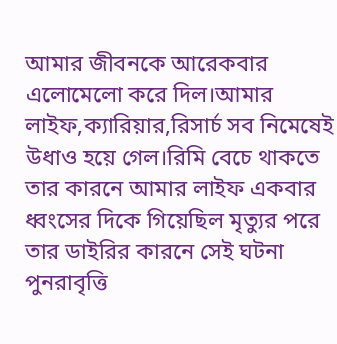আমার জীবনকে আরেকবার এলোমেলো করে দিল।আমার লাইফ,ক্যারিয়ার,রিসার্চ সব নিমেষেই উধাও হয়ে গেল।রিমি বেচে থাকতে তার কারনে আমার লাইফ একবার ধ্বংসের দিকে গিয়েছিল মৃত্যুর পরে তার ডাইরির কারনে সেই ঘটনা পুনরাবৃত্তি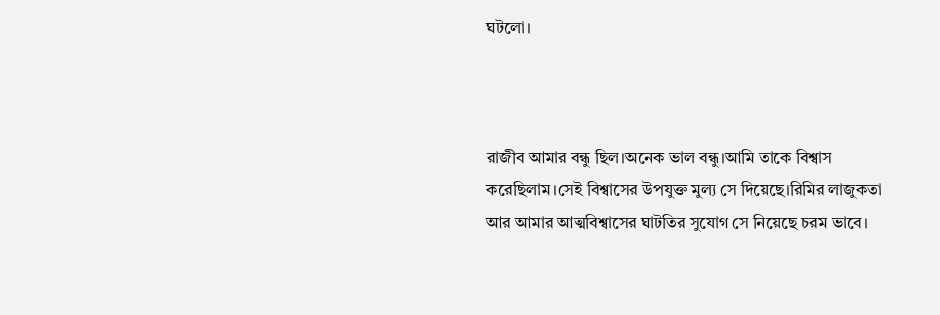ঘটলো।



রাজীব আমার বন্ধু ছিল।অনেক ভাল বন্ধু।আমি তাকে বিশ্বাস করেছিলাম।সেই বিশ্বাসের উপযুক্ত মুল্য সে দিয়েছে।রিমির লাজুকতা আর আমার আত্মবিশ্বাসের ঘাটতির সুযোগ সে নিয়েছে চরম ভাবে।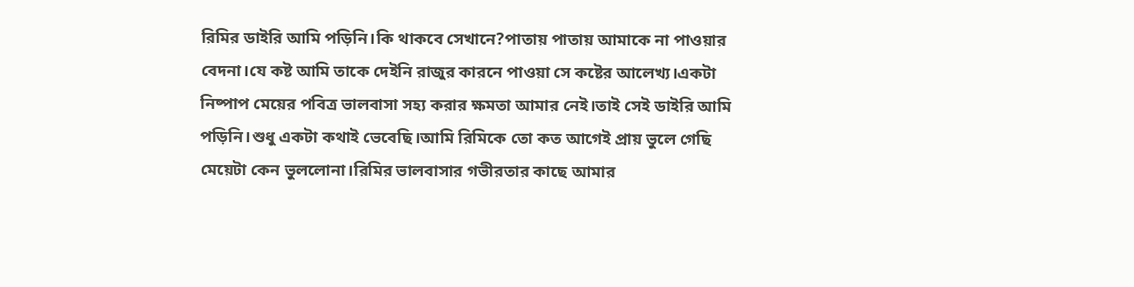রিমির ডাইরি আমি পড়িনি।কি থাকবে সেখানে?পাতায় পাতায় আমাকে না পাওয়ার বেদনা।যে কষ্ট আমি তাকে দেইনি রাজুর কারনে পাওয়া সে কষ্টের আলেখ্য।একটা নিষ্পাপ মেয়ের পবিত্র ভালবাসা সহ্য করার ক্ষমতা আমার নেই।তাই সেই ডাইরি আমি পড়িনি।শুধু একটা কথাই ভেবেছি।আমি রিমিকে তো কত আগেই প্রায় ভুলে গেছি মেয়েটা কেন ভুললোনা।রিমির ভালবাসার গভীরতার কাছে আমার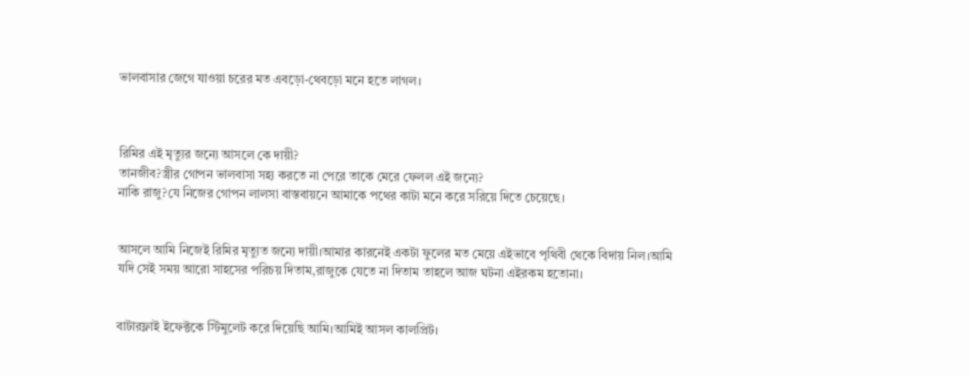ভালবাসার জেগে যাওয়া চরের মত এবড়ো-থেবড়ো মনে হতে লাগল।



রিমির এই মৃত্যুর জন্যে আসলে কে দায়ী?
তানজীব?স্ত্রীর গোপন ভালবাসা সহ্য করতে না পেরে তাকে মেরে ফেলল এই জন্যে?
নাকি রাজু?যে নিজের গোপন লালসা বাস্তবায়নে আমাকে পথের কাটা মনে করে সরিয়ে দিতে চেয়েছে।


আসলে আমি নিজেই রিমির মৃত্যুত জন্যে দায়ী।আমার কারনেই একটা ফুলের মত মেয়ে এইভাবে পৃথিবী থেকে বিদায় নিল।আমি যদি সেই সময় আরো সাহসের পরিচয় দিতাম,রাজুকে যেতে না দিতাম তাহলে আজ ঘটনা এইরকম হতোনা।


বাটারফ্লাই ইফেক্টকে স্টিমুলেট করে দিয়েছি আমি।আমিই আসল কালপ্রিট।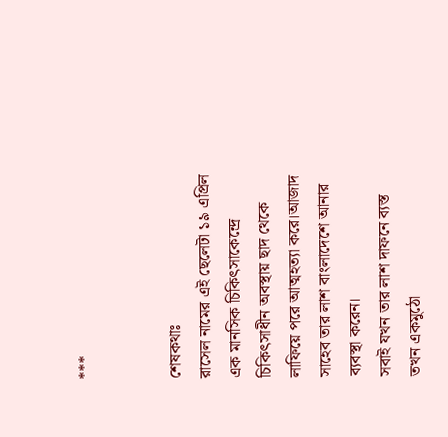***


শেষকথাঃ
রাসেল নামের এই ছেলেটা ১৯ এপ্রিল এক মানসিক চিকিৎসাকেন্দ্রে চিকিৎসাধীন অবস্থায় ছাদ থেকে লাফিয়ে পরে আত্মহত্যা করে।আজাদ সাহেব তার লাশ বাংলাদেশে আনার ব্যবস্থা করেন।
সবাই যখন তার লাশ দাফনে ব্যস্ত তখন একমুঠো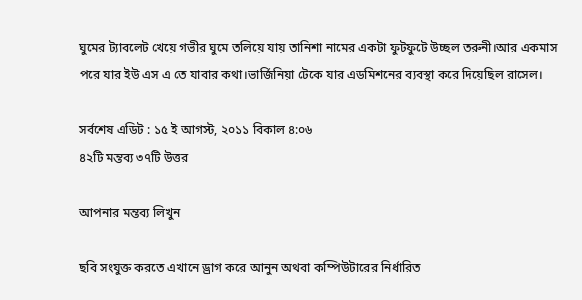ঘুমের ট্যাবলেট খেয়ে গভীর ঘুমে তলিয়ে যায় তানিশা নামের একটা ফুটফুটে উচ্ছল তরুনী।আর একমাস পরে যার ইউ এস এ তে যাবার কথা।ভার্জিনিয়া টেকে যার এডমিশনের ব্যবস্থা করে দিয়েছিল রাসেল।

সর্বশেষ এডিট : ১৫ ই আগস্ট, ২০১১ বিকাল ৪:০৬
৪২টি মন্তব্য ৩৭টি উত্তর

আপনার মন্তব্য লিখুন

ছবি সংযুক্ত করতে এখানে ড্রাগ করে আনুন অথবা কম্পিউটারের নির্ধারিত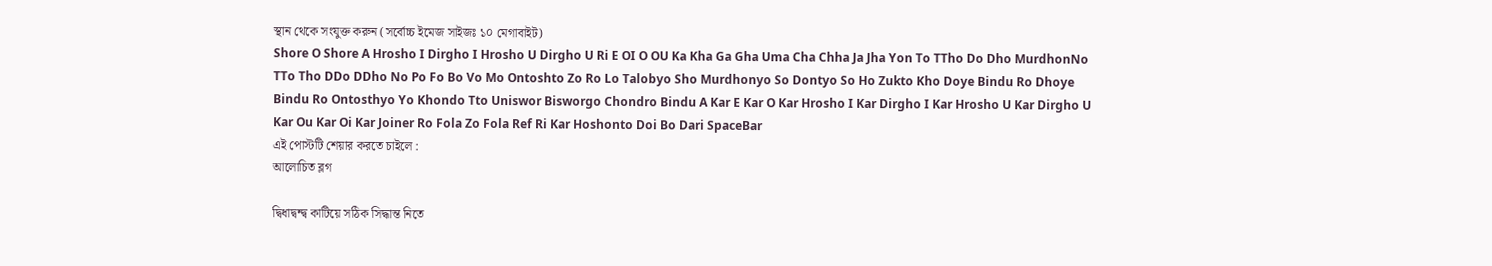স্থান থেকে সংযুক্ত করুন (সর্বোচ্চ ইমেজ সাইজঃ ১০ মেগাবাইট)
Shore O Shore A Hrosho I Dirgho I Hrosho U Dirgho U Ri E OI O OU Ka Kha Ga Gha Uma Cha Chha Ja Jha Yon To TTho Do Dho MurdhonNo TTo Tho DDo DDho No Po Fo Bo Vo Mo Ontoshto Zo Ro Lo Talobyo Sho Murdhonyo So Dontyo So Ho Zukto Kho Doye Bindu Ro Dhoye Bindu Ro Ontosthyo Yo Khondo Tto Uniswor Bisworgo Chondro Bindu A Kar E Kar O Kar Hrosho I Kar Dirgho I Kar Hrosho U Kar Dirgho U Kar Ou Kar Oi Kar Joiner Ro Fola Zo Fola Ref Ri Kar Hoshonto Doi Bo Dari SpaceBar
এই পোস্টটি শেয়ার করতে চাইলে :
আলোচিত ব্লগ

দ্বিধাদ্বন্দ্ব কাটিয়ে সঠিক সিদ্ধান্ত নিতে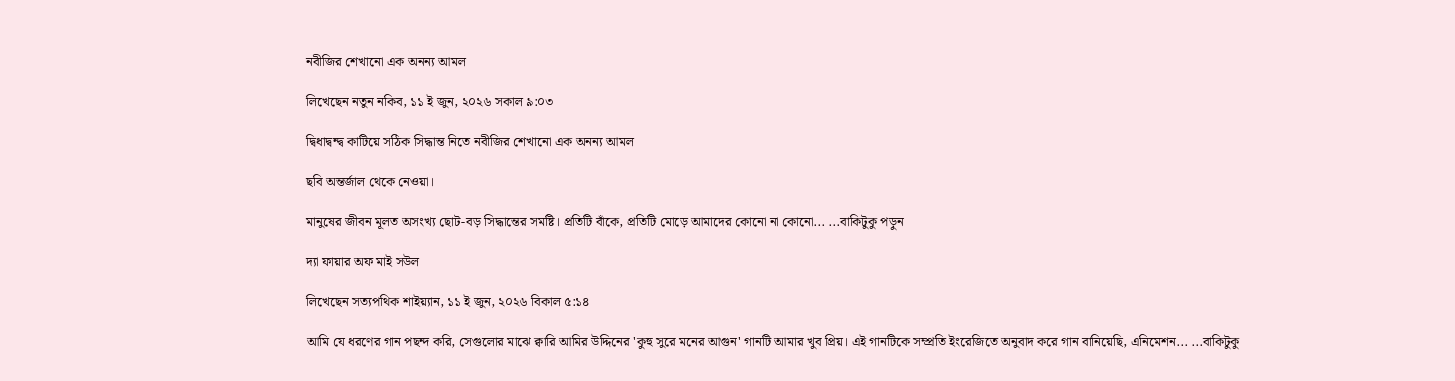নবীজির শেখানো এক অনন্য আমল

লিখেছেন নতুন নকিব, ১১ ই জুন, ২০২৬ সকাল ৯:০৩

দ্বিধাদ্বন্দ্ব কাটিয়ে সঠিক সিদ্ধান্ত নিতে নবীজির শেখানো এক অনন্য আমল

ছবি অন্তর্জাল থেকে নেওয়া।

মানুষের জীবন মূলত অসংখ্য ছোট-বড় সিদ্ধান্তের সমষ্টি। প্রতিটি বাঁকে, প্রতিটি মোড়ে আমাদের কোনো না কোনো... ...বাকিটুকু পড়ুন

দ্যা ফায়ার অফ মাই সউল

লিখেছেন সত্যপথিক শাইয়্যান, ১১ ই জুন, ২০২৬ বিকাল ৫:১৪

আমি যে ধরণের গান পছন্দ করি, সেগুলোর মাঝে ক্বারি আমির উদ্দিনের 'কুহু সুরে মনের আগুন' গানটি আমার খুব প্রিয়। এই গানটিকে সম্প্রতি ইংরেজিতে অনুবাদ করে গান বানিয়েছি, এনিমেশন... ...বাকিটুকু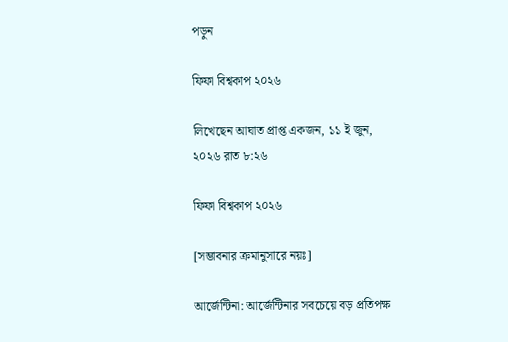পড়ুন

ফিফা বিশ্বকাপ ২০২৬

লিখেছেন আঘাত প্রাপ্ত একজন, ১১ ই জুন, ২০২৬ রাত ৮:২৬

ফিফা বিশ্বকাপ ২০২৬

[সম্ভাবনার ক্রমানুসারে নয়ঃ]

আর্জেন্টিনা: আর্জেন্টিনার সবচেয়ে বড় প্রতিপক্ষ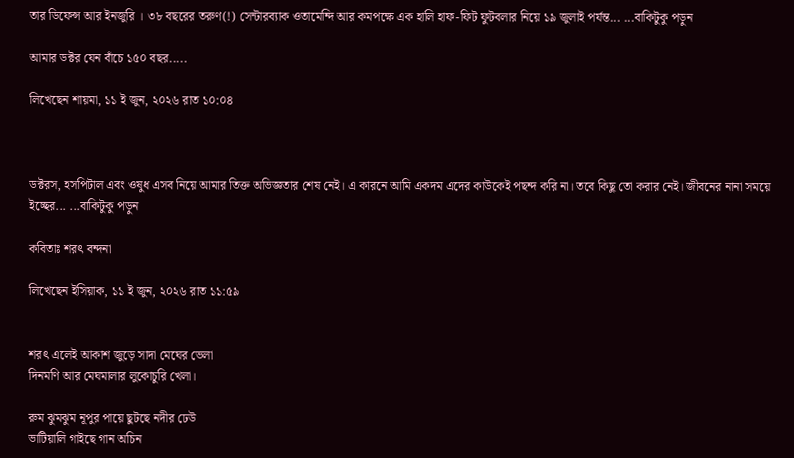তার ডিফেন্স আর ইনজুরি । ৩৮ বছরের তরুণ(!) সেন্টারব্যাক ওতামেন্দি আর কমপক্ষে এক হালি হাফ-ফিট ফুটবলার নিয়ে ১৯ জুলাই পর্যন্ত... ...বাকিটুকু পড়ুন

আমার ডক্টর যেন বাঁচে ১৫০ বছর.....

লিখেছেন শায়মা, ১১ ই জুন, ২০২৬ রাত ১০:০৪



ডক্টরস, হসপিটাল এবং ওষুধ এসব নিয়ে আমার তিক্ত অভিজ্ঞতার শেষ নেই। এ কারনে আমি একদম এদের কাউকেই পছন্দ করি না। তবে কিছু তো করার নেই। জীবনের নানা সময়ে ইচ্ছের... ...বাকিটুকু পড়ুন

কবিতাঃ শরৎ বন্দনা

লিখেছেন ইসিয়াক, ১১ ই জুন, ২০২৬ রাত ১১:৫৯


শরৎ এলেই আকাশ জুড়ে সাদা মেঘের ভেলা
দিনমণি আর মেঘমালার লুকোচুরি খেলা।

রুম ঝুমঝুম নূপুর পায়ে ছুটছে নদীর ঢেউ
ভাটিয়ালি গাইছে গান অচিন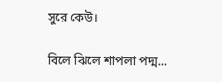সুরে কেউ।

বিলে ঝিলে শাপলা পদ্ম...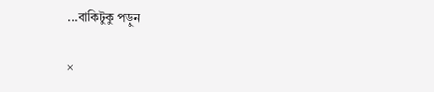...বাকিটুকু পড়ুন

×